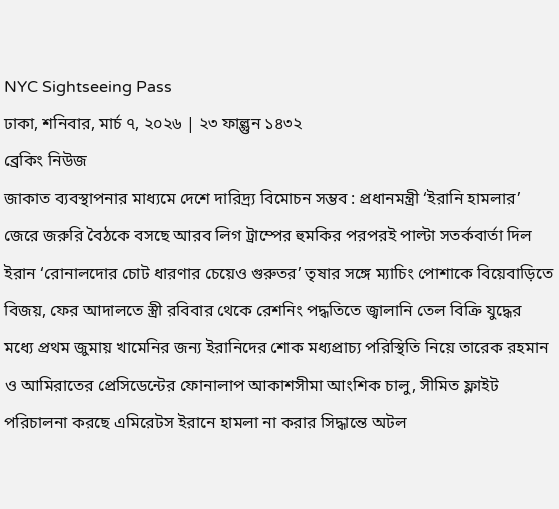NYC Sightseeing Pass
ঢাকা, শনিবার, মার্চ ৭, ২০২৬ | ২৩ ফাল্গুন ১৪৩২
ব্রেকিং নিউজ
জাকাত ব্যবস্থাপনার মাধ্যমে দেশে দারিদ্র্য বিমোচন সম্ভব : প্রধানমন্ত্রী ‘ইরানি হামলার’ জেরে জরুরি বৈঠকে বসছে আরব লিগ ট্রাম্পের হুমকির পরপরই পাল্টা সতর্কবার্তা দিল ইরান ‘রোনালদোর চোট ধারণার চেয়েও গুরুতর’ তৃষার সঙ্গে ম্যাচিং পোশাকে বিয়েবাড়িতে বিজয়, ফের আদালতে স্ত্রী রবিবার থেকে রেশনিং পদ্ধতিতে জ্বালানি তেল বিক্রি যুদ্ধের মধ্যে প্রথম জুমায় খামেনির জন্য ইরানিদের শোক মধ্যপ্রাচ্য পরিস্থিতি নিয়ে তারেক রহমান ও আমিরাতের প্রেসিডেন্টের ফোনালাপ আকাশসীমা আংশিক চালু, সীমিত ফ্লাইট পরিচালনা করছে এমিরেটস ইরানে হামলা না করার সিদ্ধান্তে অটল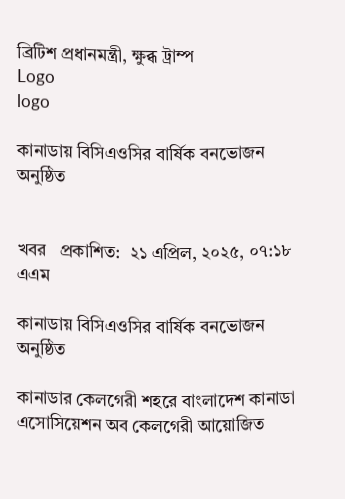ব্রিটিশ প্রধানমন্ত্রী, ক্ষুব্ধ ট্রাম্প
Logo
logo

কানাডায় বিসিএওসির বার্ষিক বনভোজন অনুষ্ঠিত


খবর   প্রকাশিত:  ২১ এপ্রিল, ২০২৫, ০৭:১৮ এএম

কানাডায় বিসিএওসির বার্ষিক বনভোজন অনুষ্ঠিত

কানাডার কেলগেরী শহরে বাংলাদেশ কানাডা এসোসিয়েশন অব কেলগেরী আয়োজিত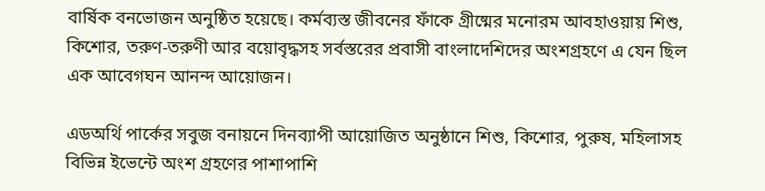বার্ষিক বনভোজন অনুষ্ঠিত হয়েছে। কর্মব্যস্ত জীবনের ফাঁকে গ্রীষ্মের মনোরম আবহাওয়ায় শিশু, কিশোর, তরুণ-তরুণী আর বয়োবৃদ্ধসহ সর্বস্তরের প্রবাসী বাংলাদেশিদের অংশগ্রহণে এ যেন ছিল এক আবেগঘন আনন্দ আয়োজন।

এডঅর্থি পার্কের সবুজ বনায়নে দিনব্যাপী আয়োজিত অনুষ্ঠানে শিশু, কিশোর, পুরুষ, মহিলাসহ বিভিন্ন ইভেন্টে অংশ গ্রহণের পাশাপাশি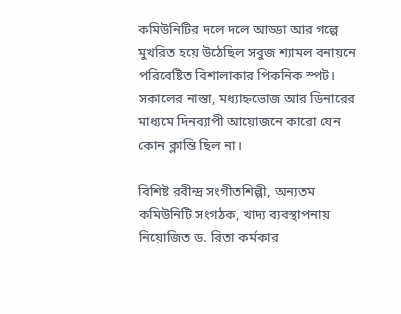কমিউনিটির দলে দলে আড্ডা আর গল্পে মুখরিত হয়ে উঠেছিল সবুজ শ্যামল বনায়নে পরিবেষ্টিত বিশালাকার পিকনিক স্পট। সকালের নাস্তা, মধ্যাহ্নভোজ আর ডিনারের মাধ্যমে দিনব্যাপী আয়োজনে কারো যেন কোন ক্লান্তি ছিল না।

বিশিষ্ট রবীন্দ্র সংগীতশিল্পী, অন্যতম কমিউনিটি সংগঠক, খাদ্য ব্যবস্থাপনায় নিয়োজিত ড. রিতা কর্মকার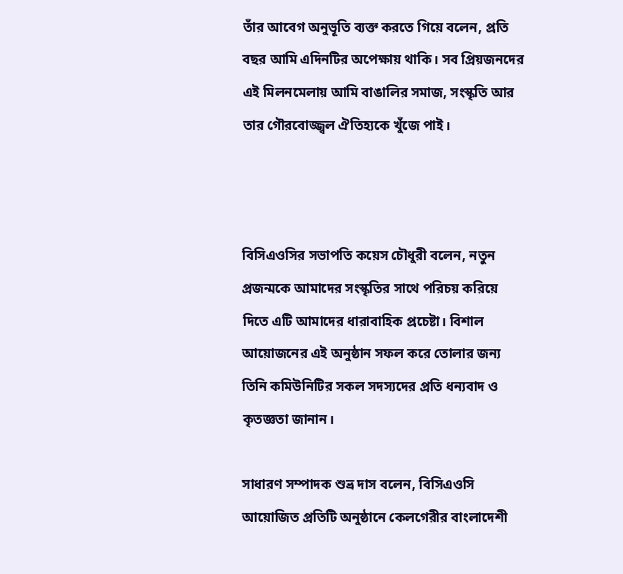তাঁর আবেগ অনুভূতি ব্যক্ত করতে গিয়ে বলেন, প্রতি বছর আমি এদিনটির অপেক্ষায় থাকি। সব প্রিয়জনদের এই মিলনমেলায় আমি বাঙালির সমাজ, সংস্কৃতি আর তার গৌরবোজ্জ্বল ঐতিহ্যকে খুঁজে পাই।



বিসিএওসির সভাপতি কয়েস চৌধুরী বলেন, নতুন প্রজন্মকে আমাদের সংস্কৃতির সাথে পরিচয় করিয়ে দিতে এটি আমাদের ধারাবাহিক প্রচেষ্টা। বিশাল আয়োজনের এই অনুষ্ঠান সফল করে তোলার জন্য তিনি কমিউনিটির সকল সদস্যদের প্রতি ধন্যবাদ ও কৃতজ্ঞতা জানান।

সাধারণ সম্পাদক শুভ্র দাস বলেন, বিসিএওসি আয়োজিত প্রতিটি অনুষ্ঠানে কেলগেরীর বাংলাদেশী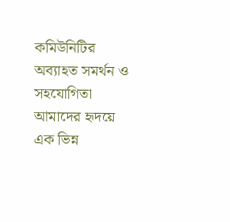কমিউনিটির অব্যাহত সমর্থন ও সহযোগিতা আমাদের হৃদয়ে এক ভিন্ন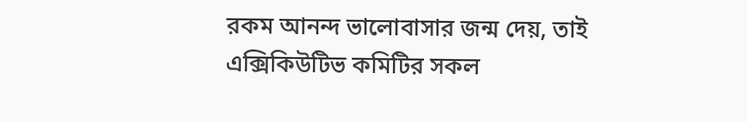রকম আনন্দ ভালোবাসার জন্ম দেয়, তাই এক্সিকিউটিভ কমিটির সকল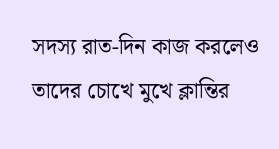সদস্য রাত-দিন কাজ করলেও তাদের চোখে মুখে ক্লান্তির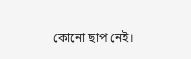কোনো ছাপ নেই।